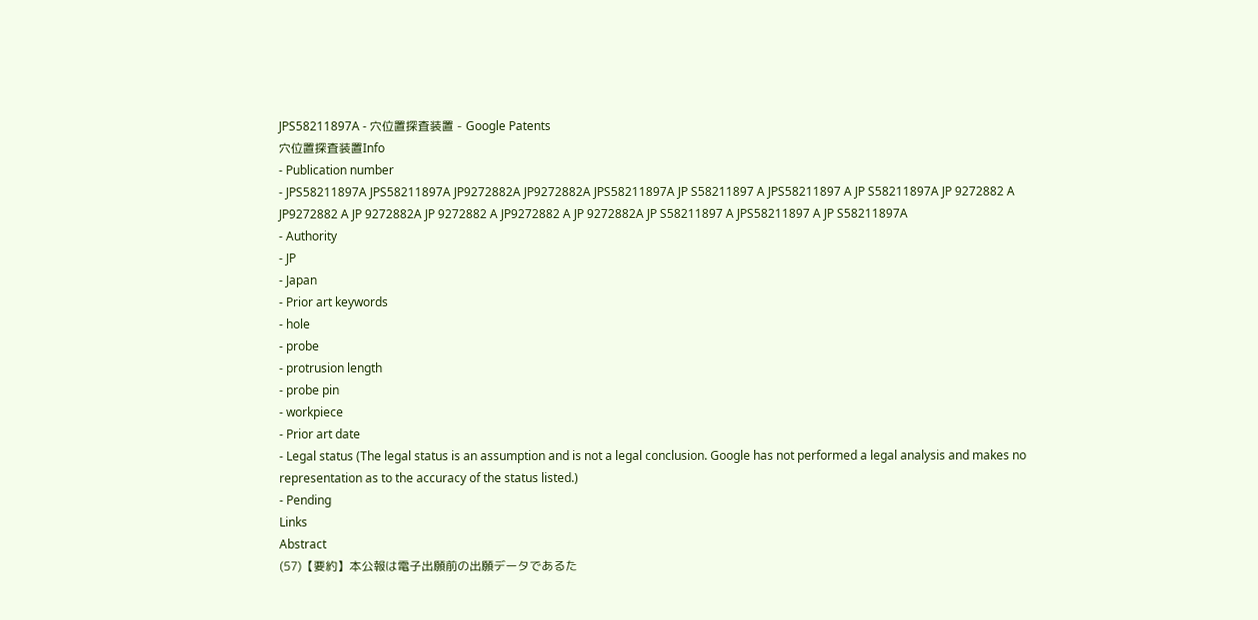JPS58211897A - 穴位置探査装置 - Google Patents
穴位置探査装置Info
- Publication number
- JPS58211897A JPS58211897A JP9272882A JP9272882A JPS58211897A JP S58211897 A JPS58211897 A JP S58211897A JP 9272882 A JP9272882 A JP 9272882A JP 9272882 A JP9272882 A JP 9272882A JP S58211897 A JPS58211897 A JP S58211897A
- Authority
- JP
- Japan
- Prior art keywords
- hole
- probe
- protrusion length
- probe pin
- workpiece
- Prior art date
- Legal status (The legal status is an assumption and is not a legal conclusion. Google has not performed a legal analysis and makes no representation as to the accuracy of the status listed.)
- Pending
Links
Abstract
(57)【要約】本公報は電子出願前の出願データであるた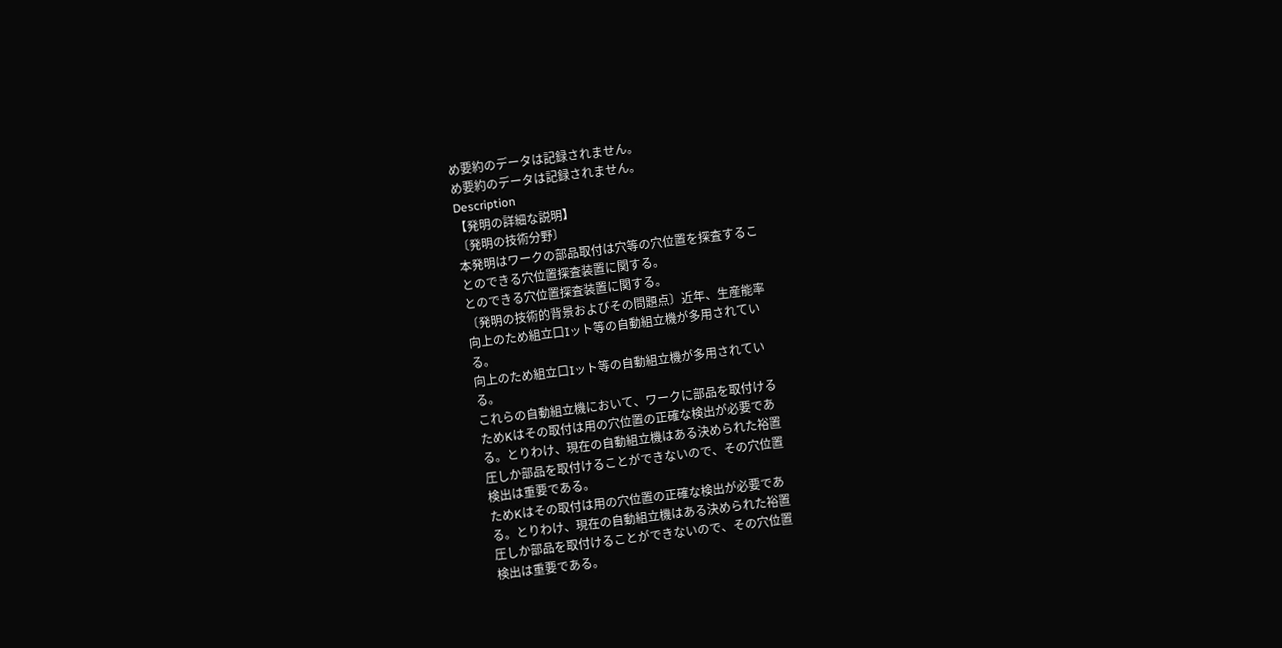め要約のデータは記録されません。
め要約のデータは記録されません。
Description
【発明の詳細な説明】
〔発明の技術分野〕
本発明はワークの部品取付は穴等の穴位置を探査するこ
とのできる穴位置探査装置に関する。
とのできる穴位置探査装置に関する。
〔発明の技術的背景およびその問題点〕近年、生産能率
向上のため組立口Iット等の自動組立機が多用されてい
る。
向上のため組立口Iット等の自動組立機が多用されてい
る。
これらの自動組立機において、ワークに部品を取付ける
ためKはその取付は用の穴位置の正確な検出が必要であ
る。とりわけ、現在の自動組立機はある決められた裕置
圧しか部品を取付けることができないので、その穴位置
検出は重要である。
ためKはその取付は用の穴位置の正確な検出が必要であ
る。とりわけ、現在の自動組立機はある決められた裕置
圧しか部品を取付けることができないので、その穴位置
検出は重要である。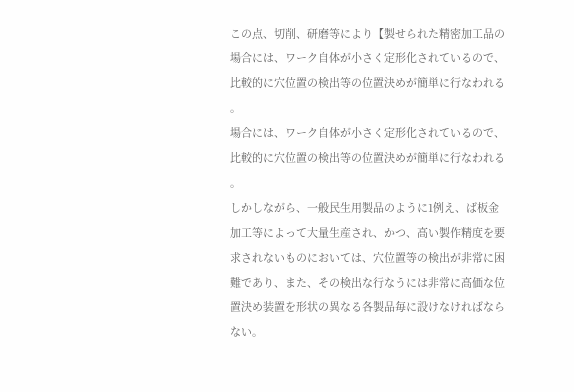この点、切削、研磨等により【製せられた精密加工品の
場合には、ワーク自体が小さく定形化されているので、
比較的に穴位置の検出等の位置決めが簡単に行なわれる
。
場合には、ワーク自体が小さく定形化されているので、
比較的に穴位置の検出等の位置決めが簡単に行なわれる
。
しかしながら、一般民生用製品のように1例え、ば板金
加工等によって大量生産され、かつ、高い製作精度を要
求されないものにおいては、穴位置等の検出が非常に困
難であり、また、その検出な行なうには非常に高価な位
置決め装置を形状の異なる各製品毎に設けなければなら
ない。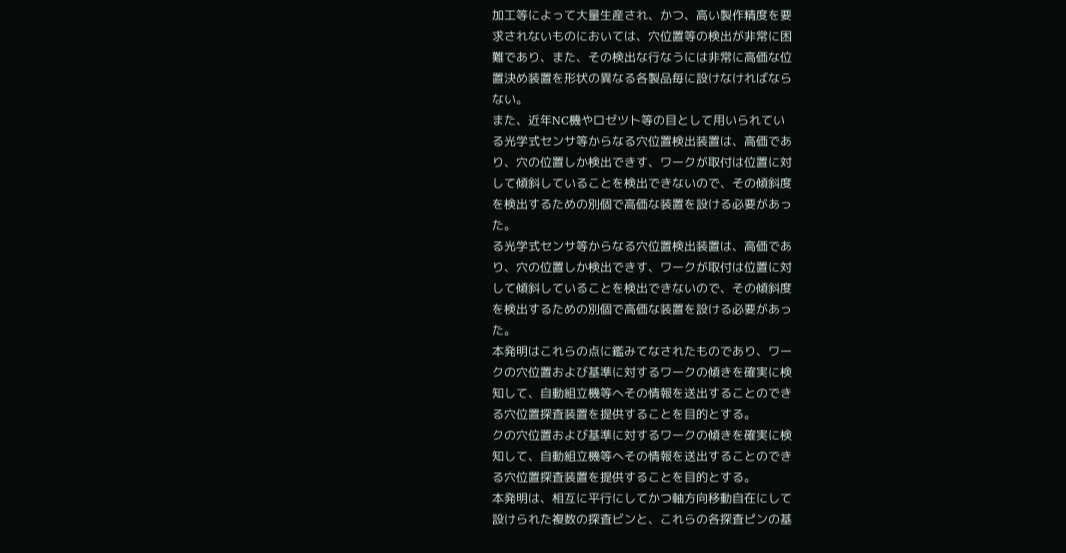加工等によって大量生産され、かつ、高い製作精度を要
求されないものにおいては、穴位置等の検出が非常に困
難であり、また、その検出な行なうには非常に高価な位
置決め装置を形状の異なる各製品毎に設けなければなら
ない。
また、近年NC機やロゼツト等の目として用いられてい
る光学式センサ等からなる穴位置検出装置は、高価であ
り、穴の位置しか検出できす、ワークが取付は位置に対
して傾斜していることを検出できないので、その傾斜度
を検出するための別個で高価な装置を設ける必要があっ
た。
る光学式センサ等からなる穴位置検出装置は、高価であ
り、穴の位置しか検出できす、ワークが取付は位置に対
して傾斜していることを検出できないので、その傾斜度
を検出するための別個で高価な装置を設ける必要があっ
た。
本発明はこれらの点に鑑みてなされたものであり、ワー
クの穴位置および基準に対するワークの傾きを確実に検
知して、自動組立機等へその情報を送出することのでき
る穴位置探査装置を提供することを目的とする。
クの穴位置および基準に対するワークの傾きを確実に検
知して、自動組立機等へその情報を送出することのでき
る穴位置探査装置を提供することを目的とする。
本発明は、相互に平行にしてかつ軸方向移動自在にして
設けられた複数の探査ビンと、これらの各探査ピンの基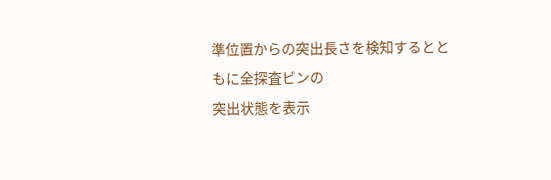準位置からの突出長さを検知するとともに全探査ビンの
突出状態を表示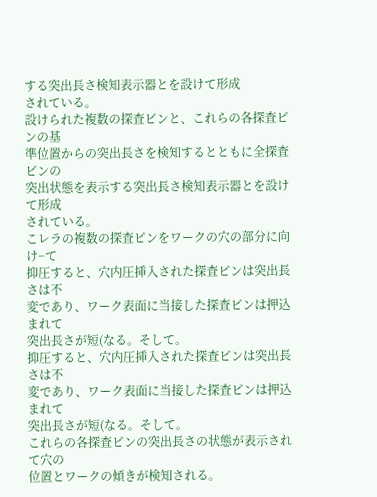する突出長さ検知表示器とを設けて形成
されている。
設けられた複数の探査ビンと、これらの各探査ピンの基
準位置からの突出長さを検知するとともに全探査ビンの
突出状態を表示する突出長さ検知表示器とを設けて形成
されている。
こレラの複数の探査ピンをワークの穴の部分に向け−て
抑圧すると、穴内圧挿入された探査ピンは突出長さは不
変であり、ワーク表面に当接した探査ピンは押込まれて
突出長さが短(なる。そして。
抑圧すると、穴内圧挿入された探査ピンは突出長さは不
変であり、ワーク表面に当接した探査ピンは押込まれて
突出長さが短(なる。そして。
これらの各探査ピンの突出長さの状態が表示されて穴の
位置とワークの傾きが検知される。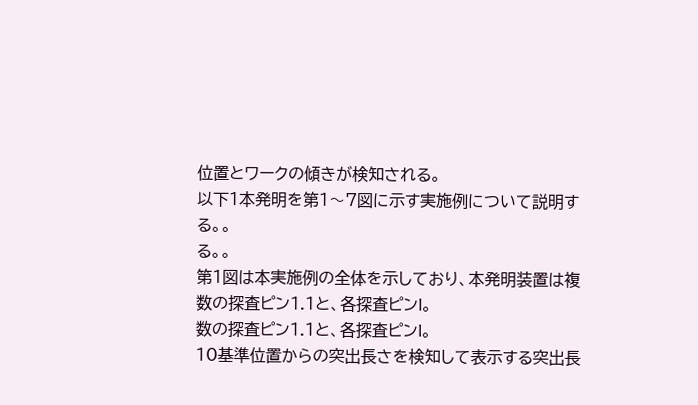位置とワークの傾きが検知される。
以下1本発明を第1〜7図に示す実施例について説明す
る。。
る。。
第1図は本実施例の全体を示しており、本発明装置は複
数の探査ピン1.1と、各探査ピンl。
数の探査ピン1.1と、各探査ピンl。
10基準位置からの突出長さを検知して表示する突出長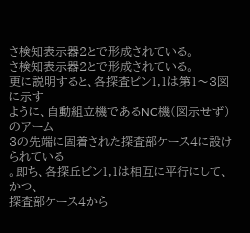さ検知表示器2とで形成されている。
さ検知表示器2とで形成されている。
更に説明すると、各探査ピン1,1は第1〜3図に示す
ように、自動組立機であるNC機(図示せず)のアーム
3の先端に固着された探査部ケース4に設けられている
。即ち、各探丘ビン1,1は相互に平行にして、かつ、
探査部ケース4から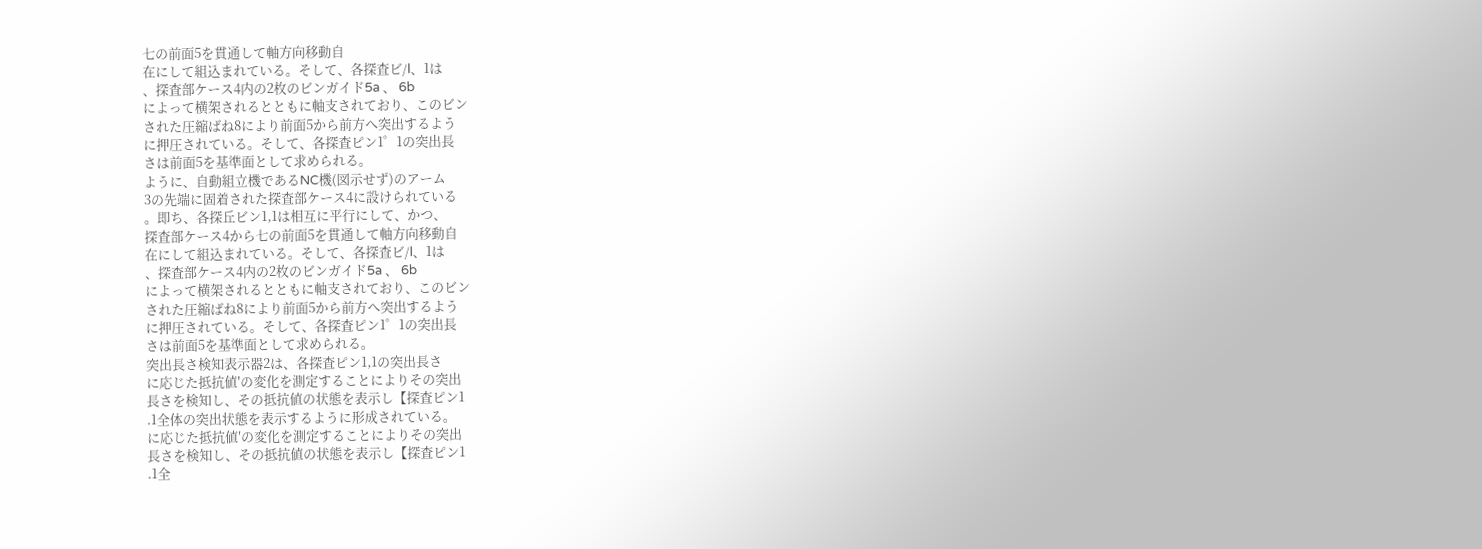七の前面5を貫通して軸方向移動自
在にして組込まれている。そして、各探査ビ/l、1は
、探査部ケース4内の2枚のビンガイド5a 、 6b
によって横架されるとともに軸支されており、このビン
された圧縮ばね8により前面5から前方へ突出するよう
に押圧されている。そして、各探査ピン1゜1の突出長
さは前面5を基準面として求められる。
ように、自動組立機であるNC機(図示せず)のアーム
3の先端に固着された探査部ケース4に設けられている
。即ち、各探丘ビン1,1は相互に平行にして、かつ、
探査部ケース4から七の前面5を貫通して軸方向移動自
在にして組込まれている。そして、各探査ビ/l、1は
、探査部ケース4内の2枚のビンガイド5a 、 6b
によって横架されるとともに軸支されており、このビン
された圧縮ばね8により前面5から前方へ突出するよう
に押圧されている。そして、各探査ピン1゜1の突出長
さは前面5を基準面として求められる。
突出長さ検知表示器2は、各探査ピン1,1の突出長さ
に応じた抵抗値′の変化を測定することによりその突出
長さを検知し、その抵抗値の状態を表示し【探査ピン1
.1全体の突出状態を表示するように形成されている。
に応じた抵抗値′の変化を測定することによりその突出
長さを検知し、その抵抗値の状態を表示し【探査ピン1
.1全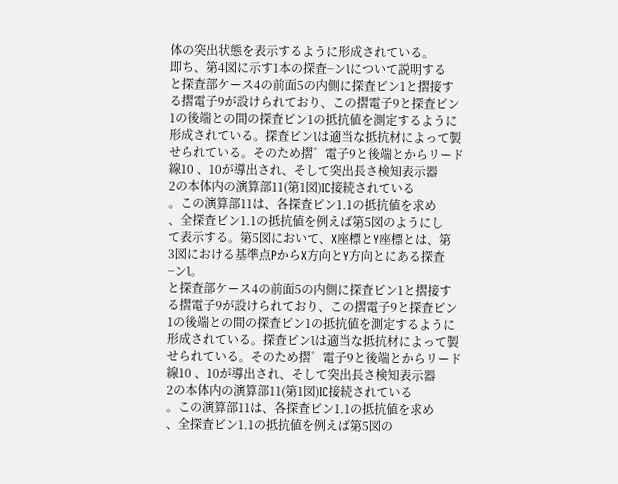体の突出状態を表示するように形成されている。
即ち、第4図に示す1本の探査−ンlについて説明する
と探査部ケース4の前面5の内側に探査ピン1と摺接す
る摺電子9が設けられており、この摺電子9と探査ピン
1の後端との間の探査ピン1の抵抗値を測定するように
形成されている。探査ピンlは適当な抵抗材によって製
せられている。そのため摺゛電子9と後端とからリード
線10 、10が導出され、そして突出長さ検知表示器
2の本体内の演算部11(第1図)IC接続されている
。この演算部11は、各探査ピン1.1の抵抗値を求め
、全探査ビン1.1の抵抗値を例えば第5図のようにし
て表示する。第5図において、X座標とY座標とは、第
3図における基準点PからX方向とY方向とにある探査
−ンl。
と探査部ケース4の前面5の内側に探査ピン1と摺接す
る摺電子9が設けられており、この摺電子9と探査ピン
1の後端との間の探査ピン1の抵抗値を測定するように
形成されている。探査ピンlは適当な抵抗材によって製
せられている。そのため摺゛電子9と後端とからリード
線10 、10が導出され、そして突出長さ検知表示器
2の本体内の演算部11(第1図)IC接続されている
。この演算部11は、各探査ピン1.1の抵抗値を求め
、全探査ビン1.1の抵抗値を例えば第5図の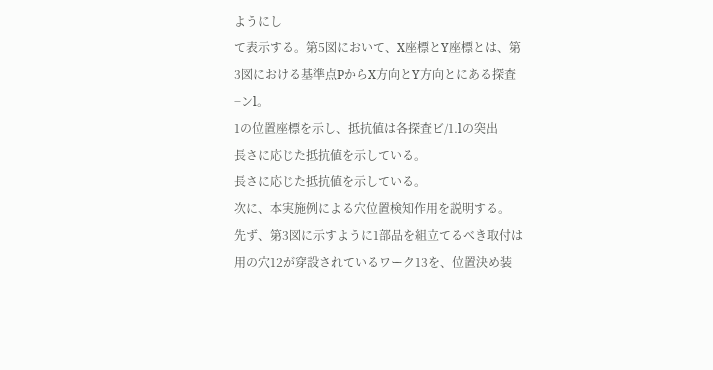ようにし
て表示する。第5図において、X座標とY座標とは、第
3図における基準点PからX方向とY方向とにある探査
−ンl。
1の位置座標を示し、抵抗値は各探査ビ/1.lの突出
長さに応じた抵抗値を示している。
長さに応じた抵抗値を示している。
次に、本実施例による穴位置検知作用を説明する。
先ず、第3図に示すように1部品を組立てるべき取付は
用の穴12が穿設されているワーク13を、位置決め装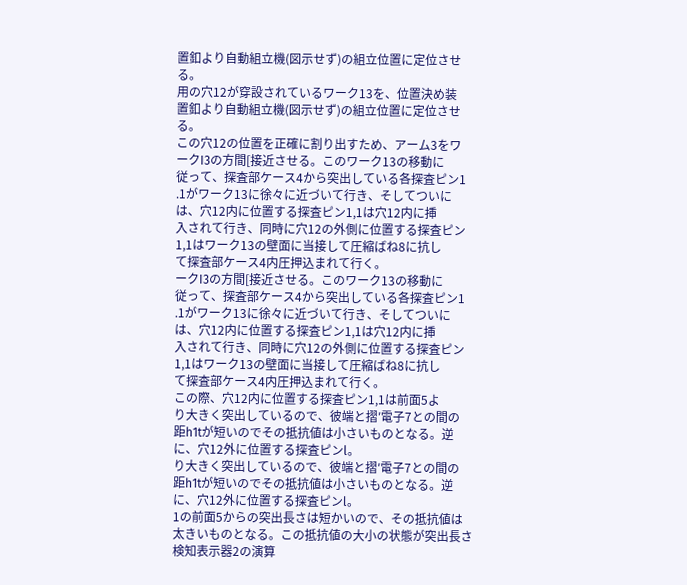置釦より自動組立機(図示せず)の組立位置に定位させ
る。
用の穴12が穿設されているワーク13を、位置決め装
置釦より自動組立機(図示せず)の組立位置に定位させ
る。
この穴12の位置を正確に割り出すため、アーム3をワ
ークI3の方間[接近させる。このワーク13の移動に
従って、探査部ケース4から突出している各探査ピン1
.1がワーク13に徐々に近づいて行き、そしてついに
は、穴12内に位置する探査ピン1,1は穴12内に挿
入されて行き、同時に穴12の外側に位置する探査ピン
1,1はワーク13の壁面に当接して圧縮ばね8に抗し
て探査部ケース4内圧押込まれて行く。
ークI3の方間[接近させる。このワーク13の移動に
従って、探査部ケース4から突出している各探査ピン1
.1がワーク13に徐々に近づいて行き、そしてついに
は、穴12内に位置する探査ピン1,1は穴12内に挿
入されて行き、同時に穴12の外側に位置する探査ピン
1,1はワーク13の壁面に当接して圧縮ばね8に抗し
て探査部ケース4内圧押込まれて行く。
この際、穴12内に位置する探査ピン1,1は前面5よ
り大きく突出しているので、彼端と摺′電子7との間の
距h1tが短いのでその抵抗値は小さいものとなる。逆
に、穴12外に位置する探査ピンl。
り大きく突出しているので、彼端と摺′電子7との間の
距h1tが短いのでその抵抗値は小さいものとなる。逆
に、穴12外に位置する探査ピンl。
1の前面5からの突出長さは短かいので、その抵抗値は
太きいものとなる。この抵抗値の大小の状態が突出長さ
検知表示器2の演算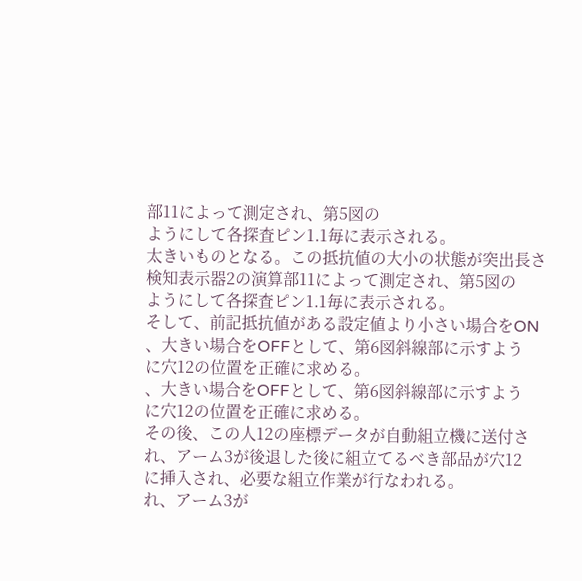部11によって測定され、第5図の
ようにして各探査ピン1.1毎に表示される。
太きいものとなる。この抵抗値の大小の状態が突出長さ
検知表示器2の演算部11によって測定され、第5図の
ようにして各探査ピン1.1毎に表示される。
そして、前記抵抗値がある設定値より小さい場合をON
、大きい場合をOFFとして、第6図斜線部に示すよう
に穴12の位置を正確に求める。
、大きい場合をOFFとして、第6図斜線部に示すよう
に穴12の位置を正確に求める。
その後、この人12の座標データが自動組立機に送付さ
れ、アーム3が後退した後に組立てるべき部品が穴12
に挿入され、必要な組立作業が行なわれる。
れ、アーム3が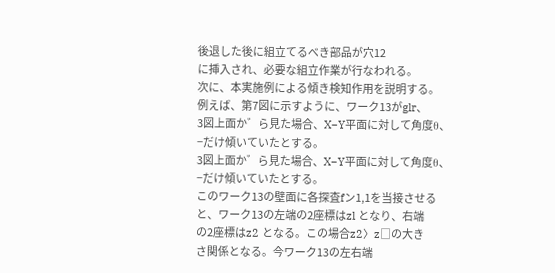後退した後に組立てるべき部品が穴12
に挿入され、必要な組立作業が行なわれる。
次に、本実施例による傾き検知作用を説明する。
例えば、第7図に示すように、ワーク13がglr、
3図上面か゛ら見た場合、X−Y平面に対して角度θ、
−だけ傾いていたとする。
3図上面か゛ら見た場合、X−Y平面に対して角度θ、
−だけ傾いていたとする。
このワーク13の壁面に各探査fン1,1を当接させる
と、ワーク13の左端の2座標はzl となり、右端
の2座標はz2 となる。この場合z2〉z□の大き
さ関係となる。今ワーク13の左右端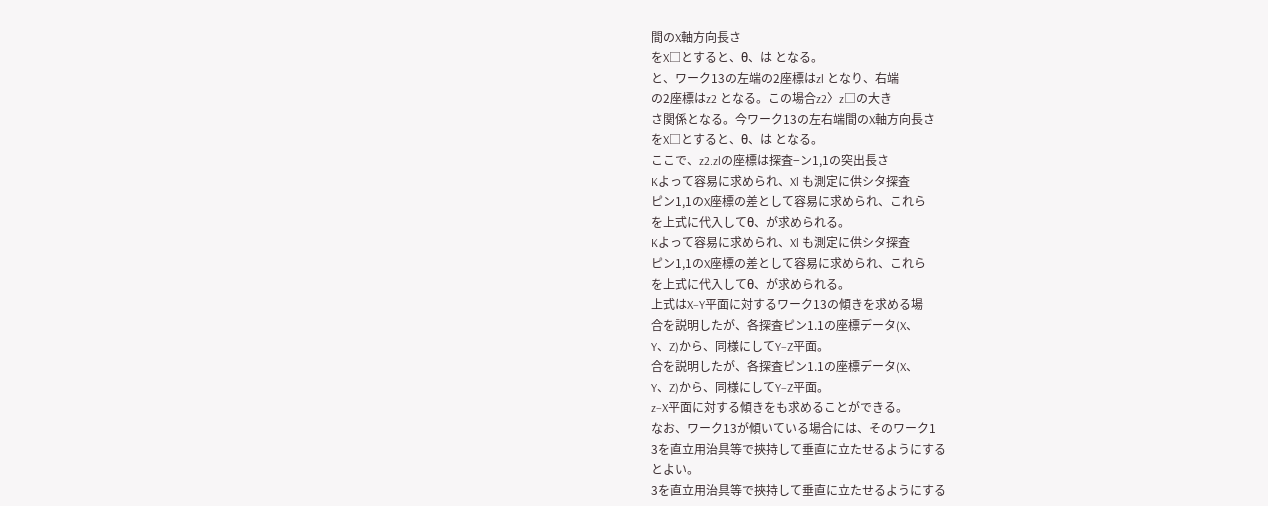間のX軸方向長さ
をX□とすると、θ、は となる。
と、ワーク13の左端の2座標はzl となり、右端
の2座標はz2 となる。この場合z2〉z□の大き
さ関係となる。今ワーク13の左右端間のX軸方向長さ
をX□とすると、θ、は となる。
ここで、z2.zlの座標は探査−ン1,1の突出長さ
Kよって容易に求められ、Xl も測定に供シタ探査
ピン1,1のX座標の差として容易に求められ、これら
を上式に代入してθ、が求められる。
Kよって容易に求められ、Xl も測定に供シタ探査
ピン1,1のX座標の差として容易に求められ、これら
を上式に代入してθ、が求められる。
上式はX−Y平面に対するワーク13の傾きを求める場
合を説明したが、各探査ピン1.1の座標データ(X、
Y、Z)から、同様にしてY−Z平面。
合を説明したが、各探査ピン1.1の座標データ(X、
Y、Z)から、同様にしてY−Z平面。
z−X平面に対する傾きをも求めることができる。
なお、ワーク13が傾いている場合には、そのワーク1
3を直立用治具等で挾持して垂直に立たせるようにする
とよい。
3を直立用治具等で挾持して垂直に立たせるようにする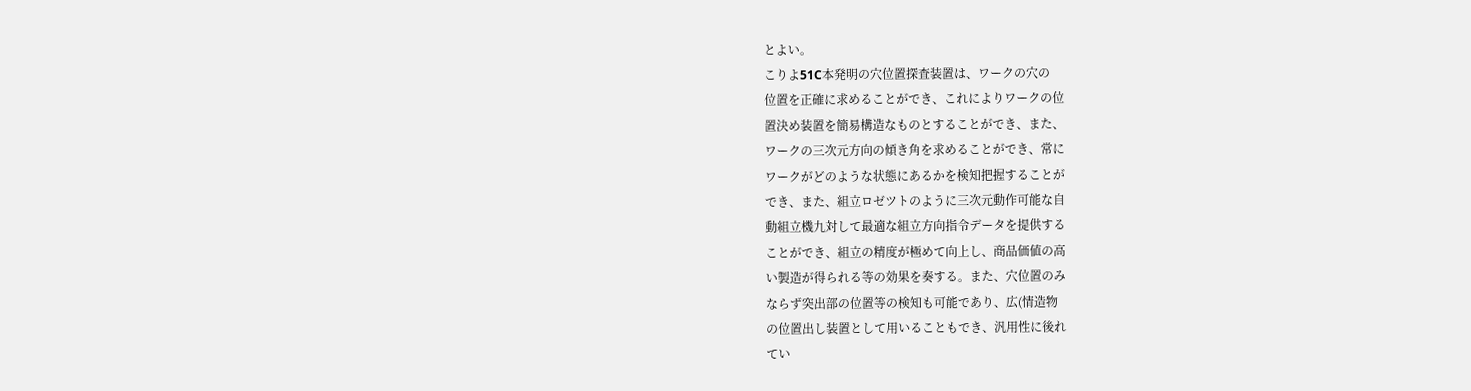とよい。
こりよ51C本発明の穴位置探査装置は、ワークの穴の
位置を正確に求めることができ、これによりワークの位
置決め装置を簡易構造なものとすることができ、また、
ワークの三次元方向の傾き角を求めることができ、常に
ワークがどのような状態にあるかを検知把握することが
でき、また、組立ロゼツトのように三次元動作可能な自
動組立機九対して最適な組立方向指令データを提供する
ことができ、組立の精度が極めて向上し、商品価値の高
い製造が得られる等の効果を奏する。また、穴位置のみ
ならず突出部の位置等の検知も可能であり、広(情造物
の位置出し装置として用いることもでき、汎用性に後れ
てい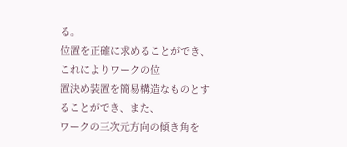る。
位置を正確に求めることができ、これによりワークの位
置決め装置を簡易構造なものとすることができ、また、
ワークの三次元方向の傾き角を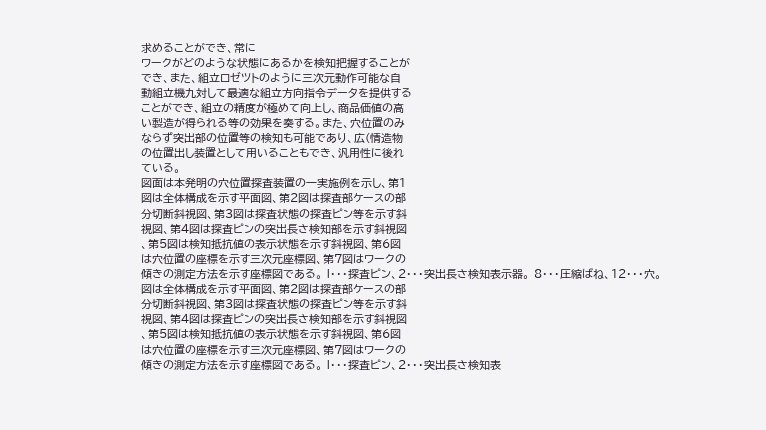求めることができ、常に
ワークがどのような状態にあるかを検知把握することが
でき、また、組立ロゼツトのように三次元動作可能な自
動組立機九対して最適な組立方向指令データを提供する
ことができ、組立の精度が極めて向上し、商品価値の高
い製造が得られる等の効果を奏する。また、穴位置のみ
ならず突出部の位置等の検知も可能であり、広(情造物
の位置出し装置として用いることもでき、汎用性に後れ
ている。
図面は本発明の穴位置探査装置の一実施例を示し、第1
図は全体構成を示す平面図、第2図は探査部ケースの部
分切断斜視図、第3図は探査状態の探査ピン等を示す斜
視図、第4図は探査ピンの突出長さ検知部を示す斜視図
、第5図は検知抵抗値の表示状態を示す斜視図、第6図
は穴位置の座標を示す三次元座標図、第7図はワークの
傾きの測定方法を示す座標図である。 l・・・探査ピン、2・・・突出長さ検知表示器。 8・・・圧縮ばね、12・・・穴。
図は全体構成を示す平面図、第2図は探査部ケースの部
分切断斜視図、第3図は探査状態の探査ピン等を示す斜
視図、第4図は探査ピンの突出長さ検知部を示す斜視図
、第5図は検知抵抗値の表示状態を示す斜視図、第6図
は穴位置の座標を示す三次元座標図、第7図はワークの
傾きの測定方法を示す座標図である。 l・・・探査ピン、2・・・突出長さ検知表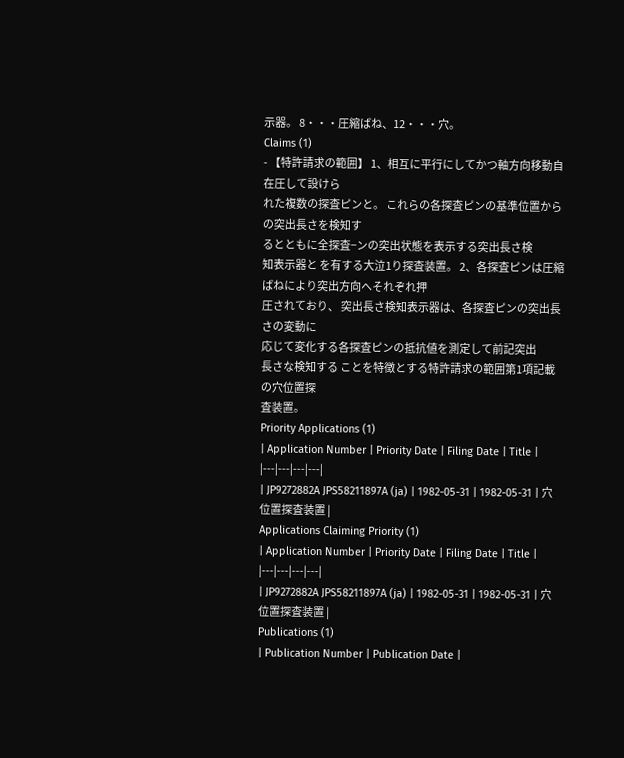示器。 8・・・圧縮ばね、12・・・穴。
Claims (1)
- 【特許請求の範囲】 1、相互に平行にしてかつ軸方向移動自在圧して設けら
れた複数の探査ピンと。 これらの各探査ピンの基準位置からの突出長さを検知す
るとともに全探査−ンの突出状態を表示する突出長さ検
知表示器と を有する大泣1り探査装置。 2、各探査ピンは圧縮ばねにより突出方向へそれぞれ押
圧されており、 突出長さ検知表示器は、各探査ピンの突出長さの変動に
応じて変化する各探査ピンの抵抗値を測定して前記突出
長さな検知する ことを特徴とする特許請求の範囲第1項記載の穴位置探
査装置。
Priority Applications (1)
| Application Number | Priority Date | Filing Date | Title |
|---|---|---|---|
| JP9272882A JPS58211897A (ja) | 1982-05-31 | 1982-05-31 | 穴位置探査装置 |
Applications Claiming Priority (1)
| Application Number | Priority Date | Filing Date | Title |
|---|---|---|---|
| JP9272882A JPS58211897A (ja) | 1982-05-31 | 1982-05-31 | 穴位置探査装置 |
Publications (1)
| Publication Number | Publication Date |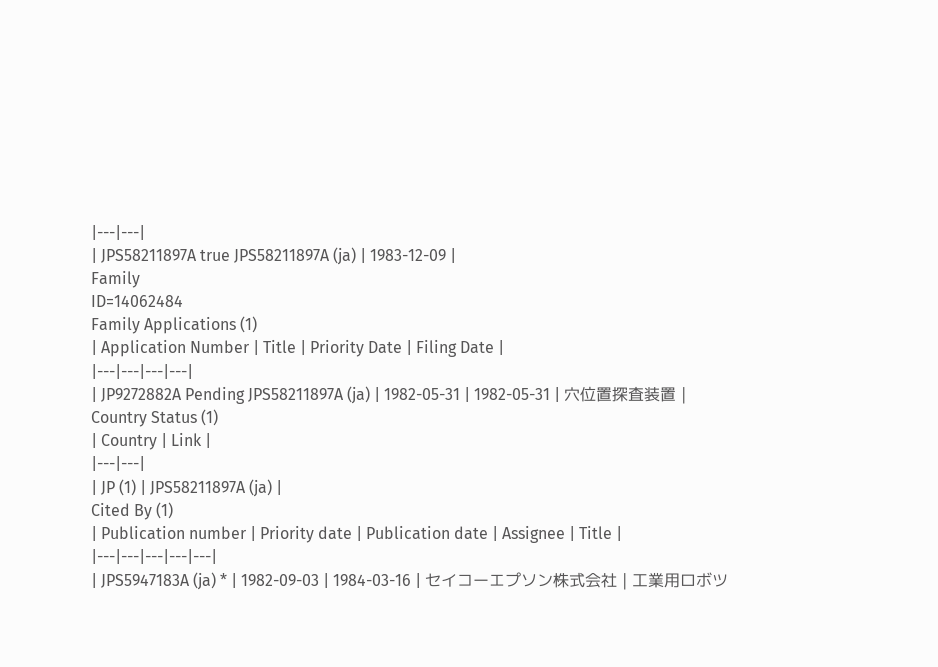|---|---|
| JPS58211897A true JPS58211897A (ja) | 1983-12-09 |
Family
ID=14062484
Family Applications (1)
| Application Number | Title | Priority Date | Filing Date |
|---|---|---|---|
| JP9272882A Pending JPS58211897A (ja) | 1982-05-31 | 1982-05-31 | 穴位置探査装置 |
Country Status (1)
| Country | Link |
|---|---|
| JP (1) | JPS58211897A (ja) |
Cited By (1)
| Publication number | Priority date | Publication date | Assignee | Title |
|---|---|---|---|---|
| JPS5947183A (ja) * | 1982-09-03 | 1984-03-16 | セイコーエプソン株式会社 | 工業用ロボツ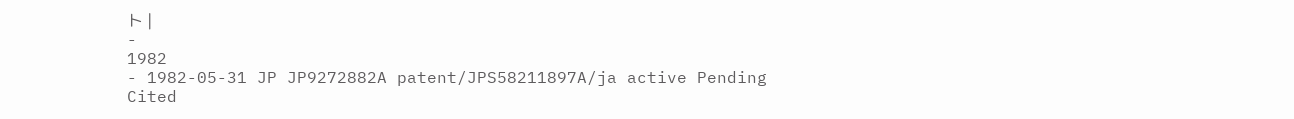ト |
-
1982
- 1982-05-31 JP JP9272882A patent/JPS58211897A/ja active Pending
Cited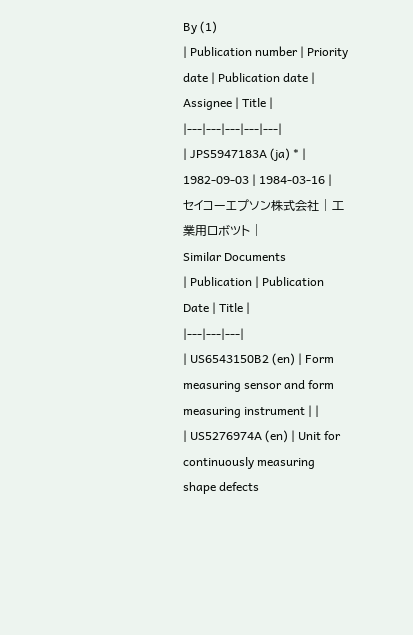By (1)
| Publication number | Priority date | Publication date | Assignee | Title |
|---|---|---|---|---|
| JPS5947183A (ja) * | 1982-09-03 | 1984-03-16 | セイコーエプソン株式会社 | 工業用ロボツト |
Similar Documents
| Publication | Publication Date | Title |
|---|---|---|
| US6543150B2 (en) | Form measuring sensor and form measuring instrument | |
| US5276974A (en) | Unit for continuously measuring shape defects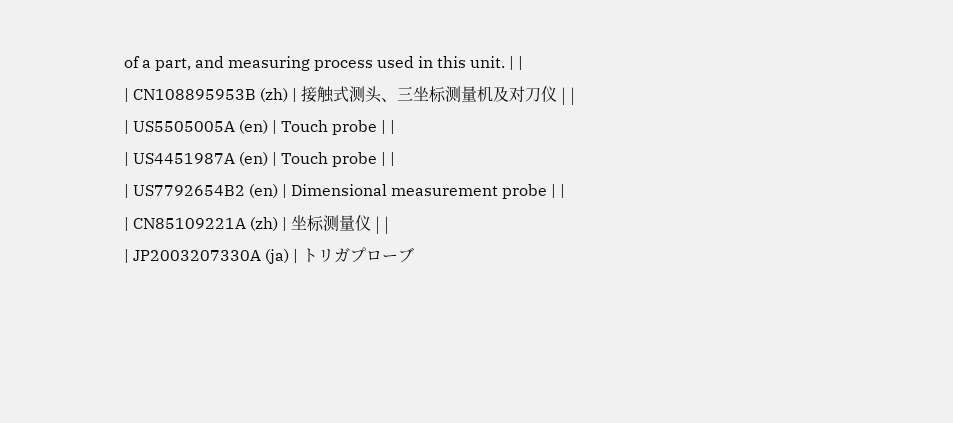of a part, and measuring process used in this unit. | |
| CN108895953B (zh) | 接触式测头、三坐标测量机及对刀仪 | |
| US5505005A (en) | Touch probe | |
| US4451987A (en) | Touch probe | |
| US7792654B2 (en) | Dimensional measurement probe | |
| CN85109221A (zh) | 坐标测量仪 | |
| JP2003207330A (ja) | トリガプローブ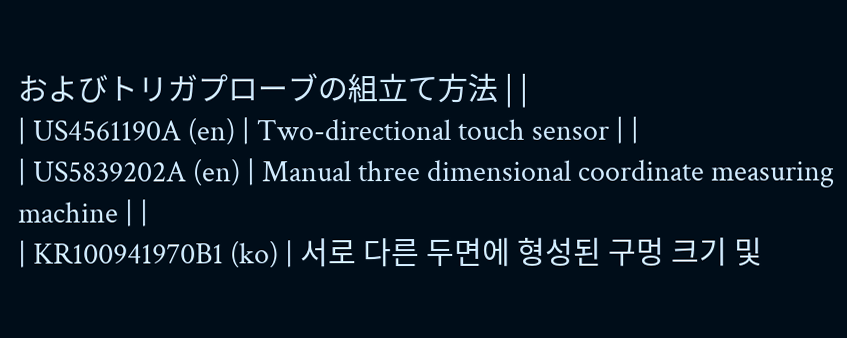およびトリガプローブの組立て方法 | |
| US4561190A (en) | Two-directional touch sensor | |
| US5839202A (en) | Manual three dimensional coordinate measuring machine | |
| KR100941970B1 (ko) | 서로 다른 두면에 형성된 구멍 크기 및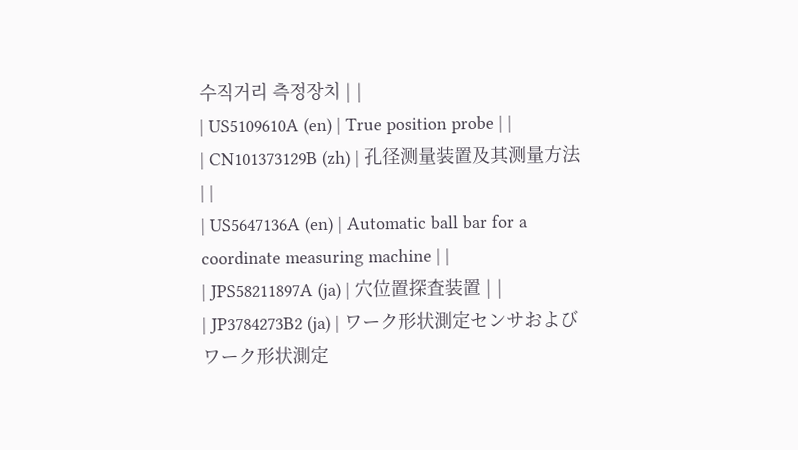수직거리 측정장치 | |
| US5109610A (en) | True position probe | |
| CN101373129B (zh) | 孔径测量装置及其测量方法 | |
| US5647136A (en) | Automatic ball bar for a coordinate measuring machine | |
| JPS58211897A (ja) | 穴位置探査装置 | |
| JP3784273B2 (ja) | ワーク形状測定センサおよびワーク形状測定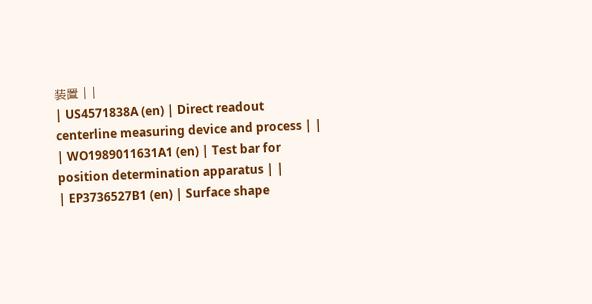装置 | |
| US4571838A (en) | Direct readout centerline measuring device and process | |
| WO1989011631A1 (en) | Test bar for position determination apparatus | |
| EP3736527B1 (en) | Surface shape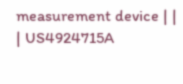measurement device | |
| US4924715A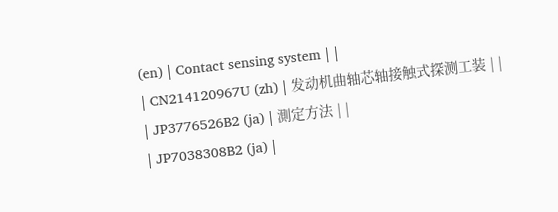(en) | Contact sensing system | |
| CN214120967U (zh) | 发动机曲轴芯轴接触式探测工装 | |
| JP3776526B2 (ja) | 測定方法 | |
| JP7038308B2 (ja) |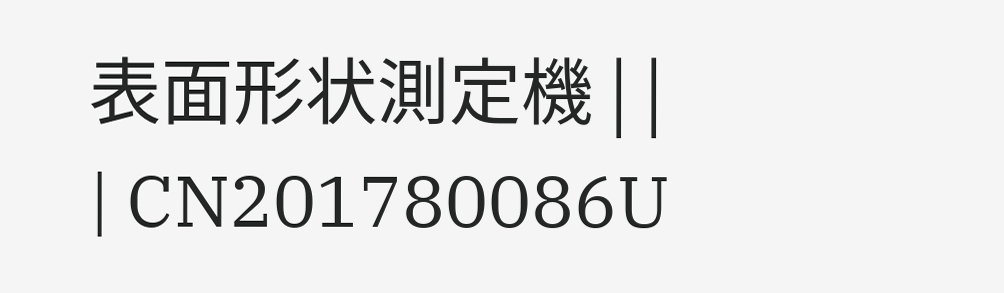表面形状測定機 | |
| CN201780086U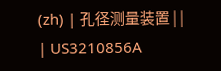(zh) | 孔径测量装置 | |
| US3210856A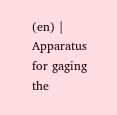(en) | Apparatus for gaging the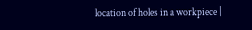location of holes in a workpiece |